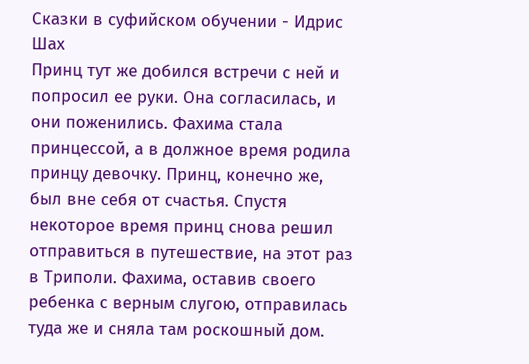Сказки в суфийском обучении - Идрис Шах
Принц тут же добился встречи с ней и попросил ее руки. Она согласилась, и они поженились. Фахима стала принцессой, а в должное время родила принцу девочку. Принц, конечно же, был вне себя от счастья. Спустя некоторое время принц снова решил отправиться в путешествие, на этот раз в Триполи. Фахима, оставив своего ребенка с верным слугою, отправилась туда же и сняла там роскошный дом.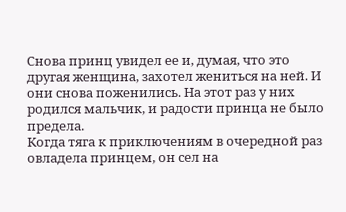Снова принц увидел ее и, думая, что это другая женщина, захотел жениться на ней. И они снова поженились. На этот раз у них родился мальчик, и радости принца не было предела.
Когда тяга к приключениям в очередной раз овладела принцем, он сел на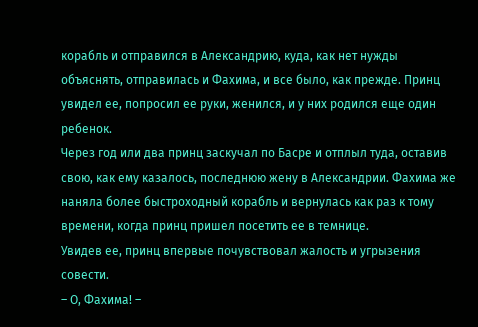корабль и отправился в Александрию, куда, как нет нужды объяснять, отправилась и Фахима, и все было, как прежде. Принц увидел ее, попросил ее руки, женился, и у них родился еще один ребенок.
Через год или два принц заскучал по Басре и отплыл туда, оставив свою, как ему казалось, последнюю жену в Александрии. Фахима же наняла более быстроходный корабль и вернулась как раз к тому времени, когда принц пришел посетить ее в темнице.
Увидев ее, принц впервые почувствовал жалость и угрызения совести.
– О, Фахима! –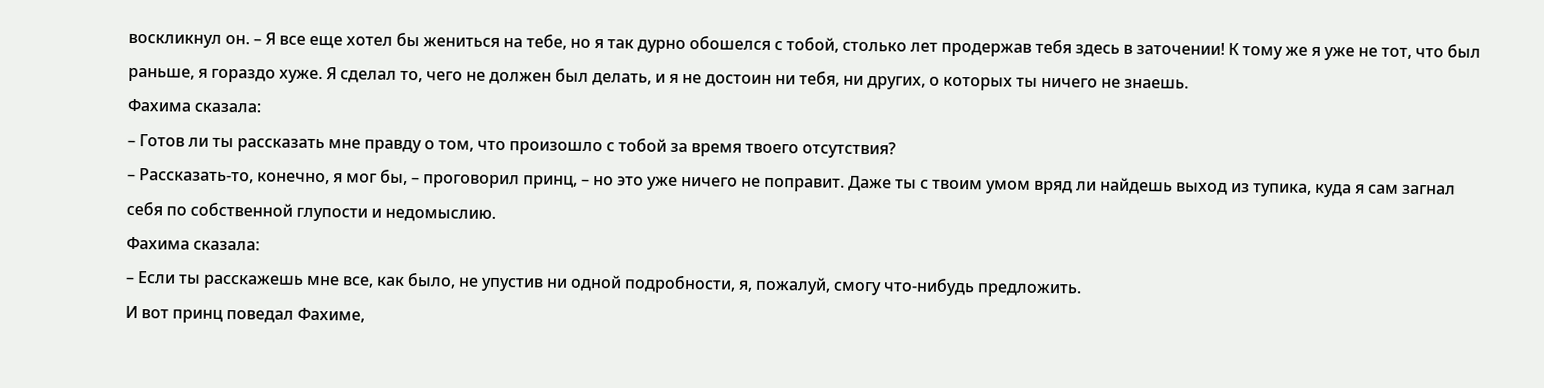воскликнул он. – Я все еще хотел бы жениться на тебе, но я так дурно обошелся с тобой, столько лет продержав тебя здесь в заточении! К тому же я уже не тот, что был раньше, я гораздо хуже. Я сделал то, чего не должен был делать, и я не достоин ни тебя, ни других, о которых ты ничего не знаешь.
Фахима сказала:
– Готов ли ты рассказать мне правду о том, что произошло с тобой за время твоего отсутствия?
– Рассказать-то, конечно, я мог бы, – проговорил принц, – но это уже ничего не поправит. Даже ты с твоим умом вряд ли найдешь выход из тупика, куда я сам загнал себя по собственной глупости и недомыслию.
Фахима сказала:
– Если ты расскажешь мне все, как было, не упустив ни одной подробности, я, пожалуй, смогу что-нибудь предложить.
И вот принц поведал Фахиме,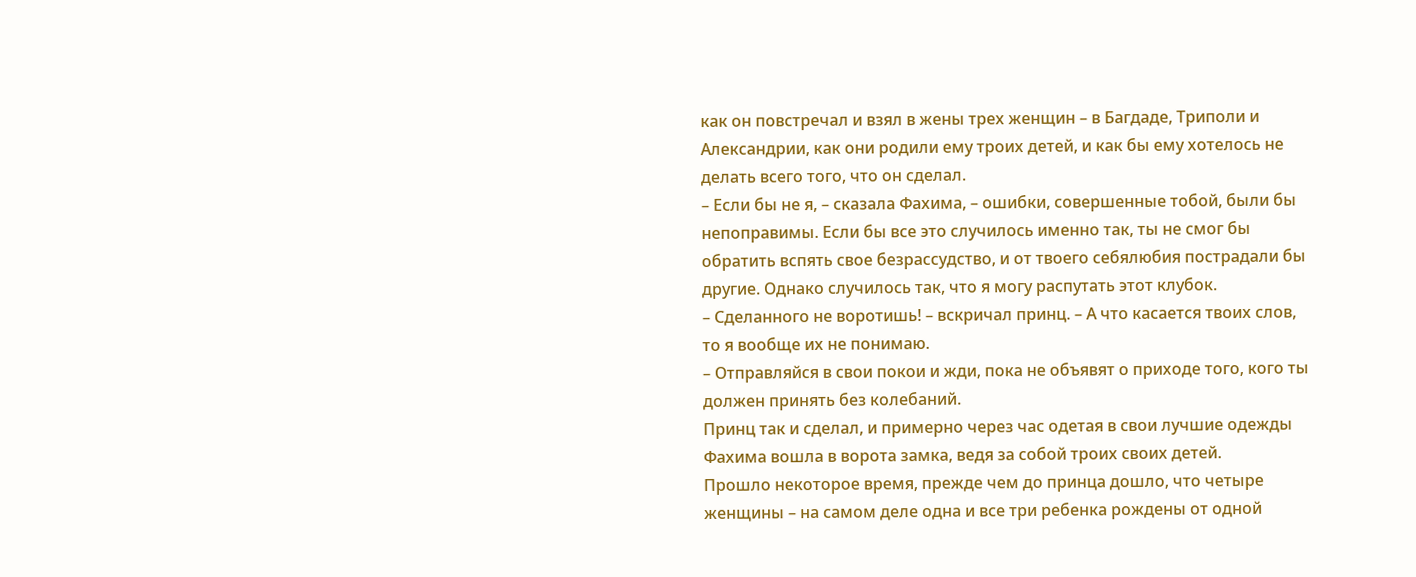как он повстречал и взял в жены трех женщин – в Багдаде, Триполи и Александрии, как они родили ему троих детей, и как бы ему хотелось не делать всего того, что он сделал.
– Если бы не я, – сказала Фахима, – ошибки, совершенные тобой, были бы непоправимы. Если бы все это случилось именно так, ты не смог бы обратить вспять свое безрассудство, и от твоего себялюбия пострадали бы другие. Однако случилось так, что я могу распутать этот клубок.
– Сделанного не воротишь! – вскричал принц. – А что касается твоих слов, то я вообще их не понимаю.
– Отправляйся в свои покои и жди, пока не объявят о приходе того, кого ты должен принять без колебаний.
Принц так и сделал, и примерно через час одетая в свои лучшие одежды Фахима вошла в ворота замка, ведя за собой троих своих детей.
Прошло некоторое время, прежде чем до принца дошло, что четыре женщины – на самом деле одна и все три ребенка рождены от одной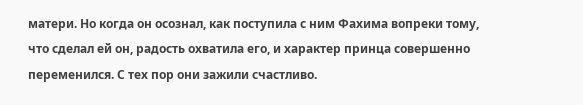матери. Но когда он осознал, как поступила с ним Фахима вопреки тому, что сделал ей он, радость охватила его, и характер принца совершенно переменился. С тех пор они зажили счастливо.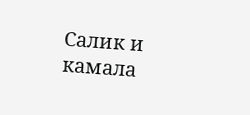Салик и камала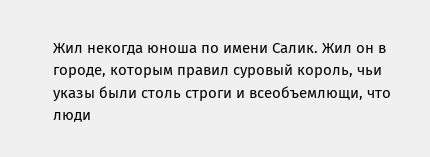Жил некогда юноша по имени Салик. Жил он в городе, которым правил суровый король, чьи указы были столь строги и всеобъемлющи, что люди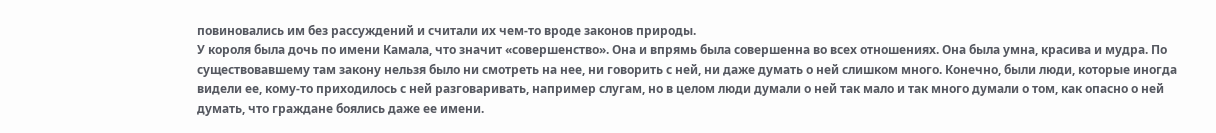повиновались им без рассуждений и считали их чем-то вроде законов природы.
У короля была дочь по имени Камала, что значит «совершенство». Она и впрямь была совершенна во всех отношениях. Она была умна, красива и мудра. По существовавшему там закону нельзя было ни смотреть на нее, ни говорить с ней, ни даже думать о ней слишком много. Конечно, были люди, которые иногда видели ее, кому-то приходилось с ней разговаривать, например слугам, но в целом люди думали о ней так мало и так много думали о том, как опасно о ней думать, что граждане боялись даже ее имени.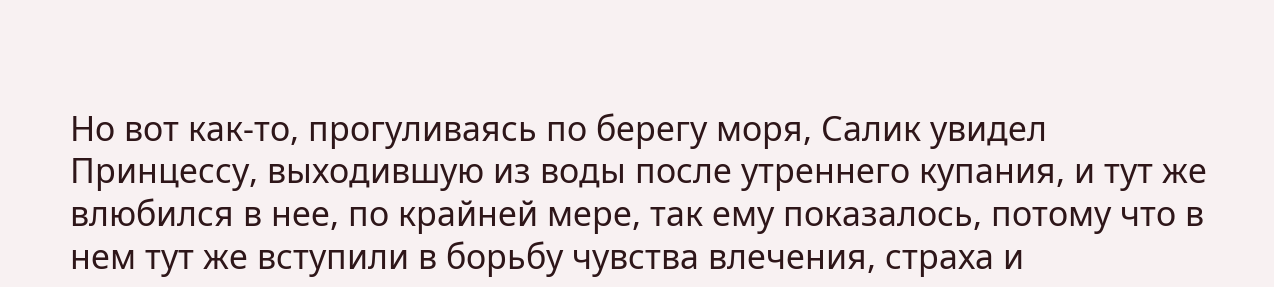Но вот как-то, прогуливаясь по берегу моря, Салик увидел Принцессу, выходившую из воды после утреннего купания, и тут же влюбился в нее, по крайней мере, так ему показалось, потому что в нем тут же вступили в борьбу чувства влечения, страха и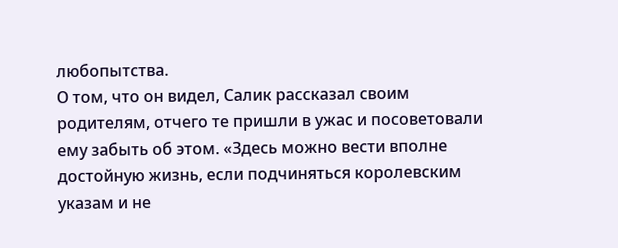любопытства.
О том, что он видел, Салик рассказал своим родителям, отчего те пришли в ужас и посоветовали ему забыть об этом. «Здесь можно вести вполне достойную жизнь, если подчиняться королевским указам и не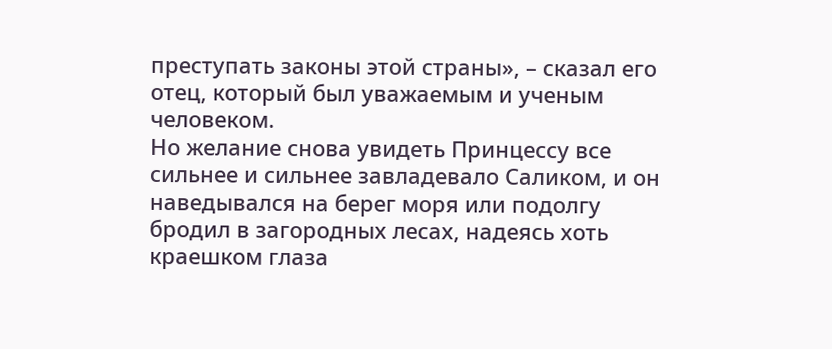преступать законы этой страны», – сказал его отец, который был уважаемым и ученым человеком.
Но желание снова увидеть Принцессу все сильнее и сильнее завладевало Саликом, и он наведывался на берег моря или подолгу бродил в загородных лесах, надеясь хоть краешком глаза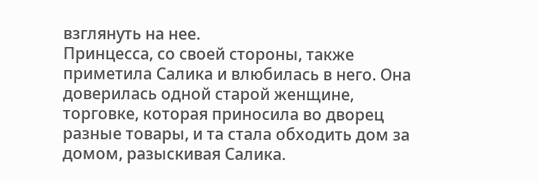взглянуть на нее.
Принцесса, со своей стороны, также приметила Салика и влюбилась в него. Она доверилась одной старой женщине, торговке, которая приносила во дворец разные товары, и та стала обходить дом за домом, разыскивая Салика.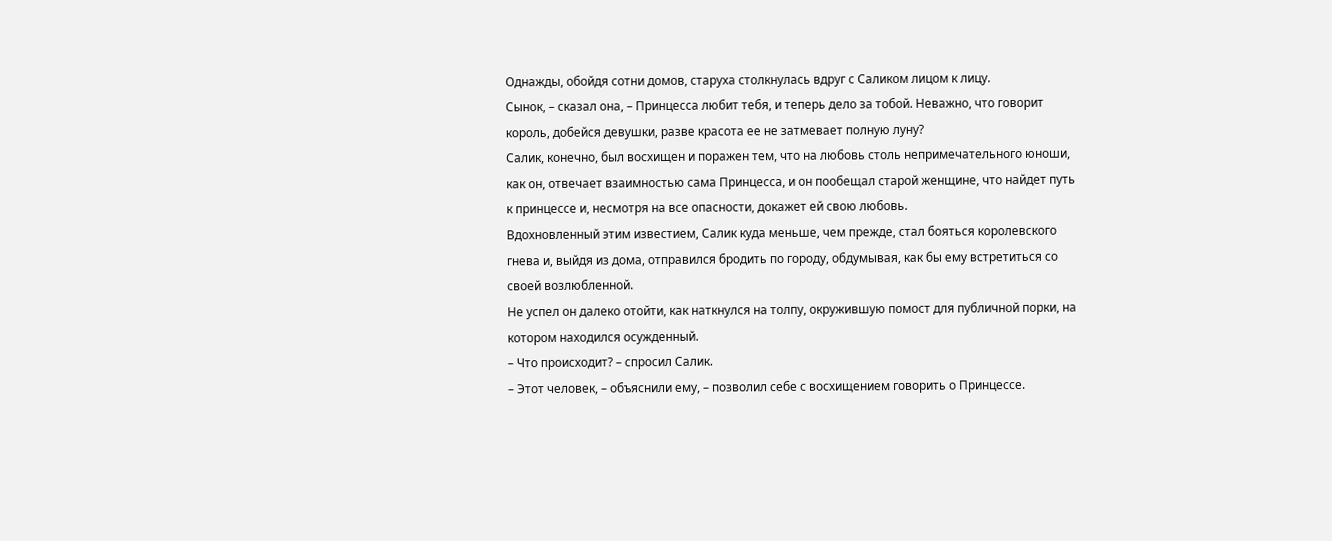Однажды, обойдя сотни домов, старуха столкнулась вдруг с Саликом лицом к лицу.
Сынок, – сказал она, – Принцесса любит тебя, и теперь дело за тобой. Неважно, что говорит король, добейся девушки, разве красота ее не затмевает полную луну?
Салик, конечно, был восхищен и поражен тем, что на любовь столь непримечательного юноши, как он, отвечает взаимностью сама Принцесса, и он пообещал старой женщине, что найдет путь к принцессе и, несмотря на все опасности, докажет ей свою любовь.
Вдохновленный этим известием, Салик куда меньше, чем прежде, стал бояться королевского гнева и, выйдя из дома, отправился бродить по городу, обдумывая, как бы ему встретиться со своей возлюбленной.
Не успел он далеко отойти, как наткнулся на толпу, окружившую помост для публичной порки, на котором находился осужденный.
– Что происходит? – спросил Салик.
– Этот человек, – объяснили ему, – позволил себе с восхищением говорить о Принцессе.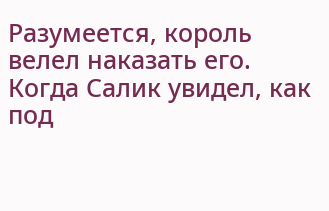Разумеется, король велел наказать его.
Когда Салик увидел, как под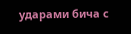ударами бича с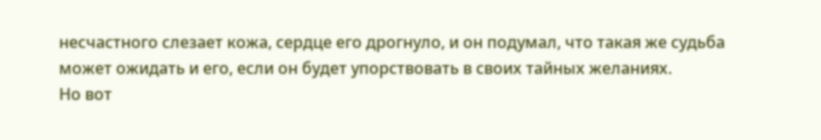несчастного слезает кожа, сердце его дрогнуло, и он подумал, что такая же судьба может ожидать и его, если он будет упорствовать в своих тайных желаниях.
Но вот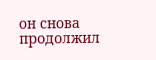он снова продолжил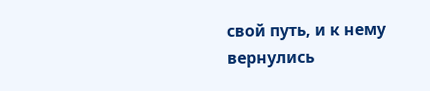свой путь, и к нему вернулись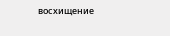восхищение